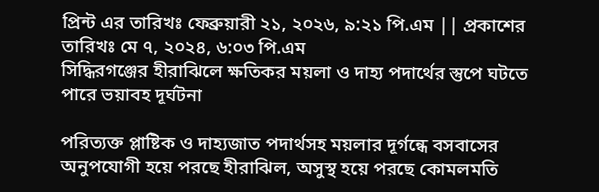প্রিন্ট এর তারিখঃ ফেব্রুয়ারী ২১, ২০২৬, ৯:২১ পি.এম || প্রকাশের তারিখঃ মে ৭, ২০২৪, ৬:০৩ পি.এম
সিদ্ধিরগঞ্জের হীরাঝিলে ক্ষতিকর ময়লা ও দাহ্য পদার্থের স্তুপে ঘটতে পারে ভয়াবহ দূর্ঘটনা

পরিত্যক্ত প্লাষ্টিক ও দাহ্যজাত পদার্থসহ ময়লার দূর্গন্ধে বসবাসের অনুপযোগী হয়ে পরছে হীরাঝিল, অসুস্থ হয়ে পরছে কোমলমতি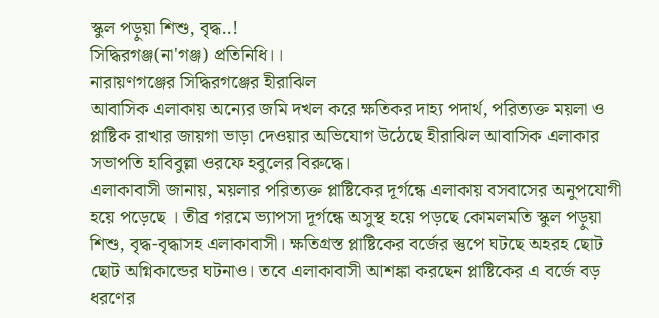স্কুল পড়ুয়া শিশু, বৃদ্ধ..!
সিদ্ধিরগঞ্জ(না'গঞ্জ) প্রতিনিধি।।
নারায়ণগঞ্জের সিদ্ধিরগঞ্জের হীরাঝিল
আবাসিক এলাকায় অন্যের জমি দখল করে ক্ষতিকর দাহ্য পদার্থ, পরিত্যক্ত ময়লা ও প্লাষ্টিক রাখার জায়গা ভাড়া দেওয়ার অভিযোগ উঠেছে হীরাঝিল আবাসিক এলাকার সভাপতি হাবিবুল্লা ওরফে হবুলের বিরুদ্ধে।
এলাকাবাসী জানায়, ময়লার পরিত্যক্ত প্লাষ্টিকের দূর্গন্ধে এলাকায় বসবাসের অনুপযোগী হয়ে পড়েছে । তীব্র গরমে ভ্যাপসা দূর্গন্ধে অসুস্থ হয়ে পড়ছে কোমলমতি স্কুল পড়ুয়া শিশু, বৃদ্ধ-বৃদ্ধাসহ এলাকাবাসী। ক্ষতিগ্রস্ত প্লাষ্টিকের বর্জের স্তুপে ঘটছে অহরহ ছোট ছোট অগ্নিকান্ডের ঘটনাও। তবে এলাকাবাসী আশঙ্কা করছেন প্লাষ্টিকের এ বর্জে বড় ধরণের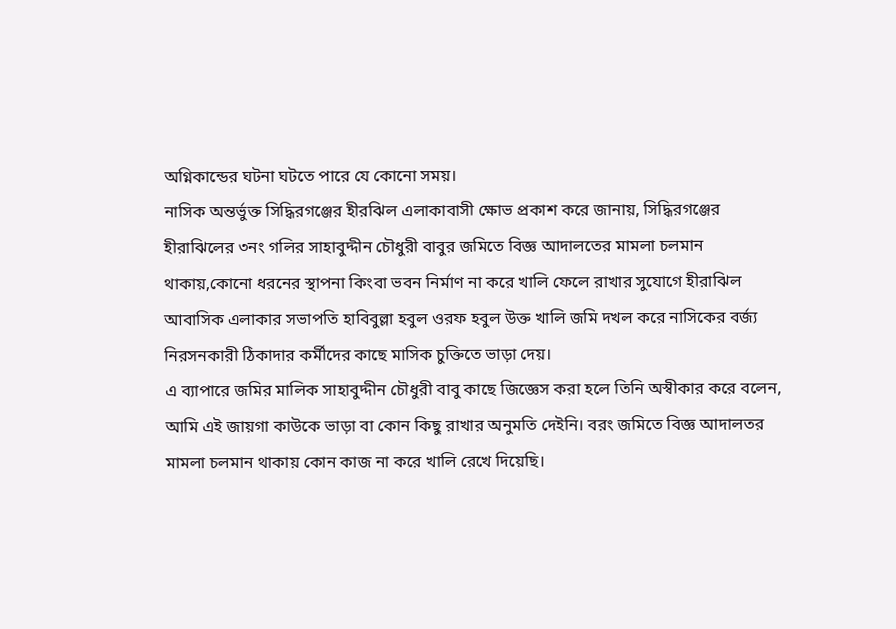অগ্নিকান্ডের ঘটনা ঘটতে পারে যে কোনো সময়।
নাসিক অন্তর্ভুক্ত সিদ্ধিরগঞ্জের হীরঝিল এলাকাবাসী ক্ষোভ প্রকাশ করে জানায়, সিদ্ধিরগঞ্জের হীরাঝিলের ৩নং গলির সাহাবুদ্দীন চৌধুরী বাবুর জমিতে বিজ্ঞ আদালতের মামলা চলমান থাকায়,কোনো ধরনের স্থাপনা কিংবা ভবন নির্মাণ না করে খালি ফেলে রাখার সুযোগে হীরাঝিল আবাসিক এলাকার সভাপতি হাবিবুল্লা হবুল ওরফ হবুল উক্ত খালি জমি দখল করে নাসিকের বর্জ্য নিরসনকারী ঠিকাদার কর্মীদের কাছে মাসিক চুক্তিতে ভাড়া দেয়।
এ ব্যাপারে জমির মালিক সাহাবুদ্দীন চৌধুরী বাবু কাছে জিজ্ঞেস করা হলে তিনি অস্বীকার করে বলেন, আমি এই জায়গা কাউকে ভাড়া বা কোন কিছু রাখার অনুমতি দেইনি। বরং জমিতে বিজ্ঞ আদালতর মামলা চলমান থাকায় কোন কাজ না করে খালি রেখে দিয়েছি।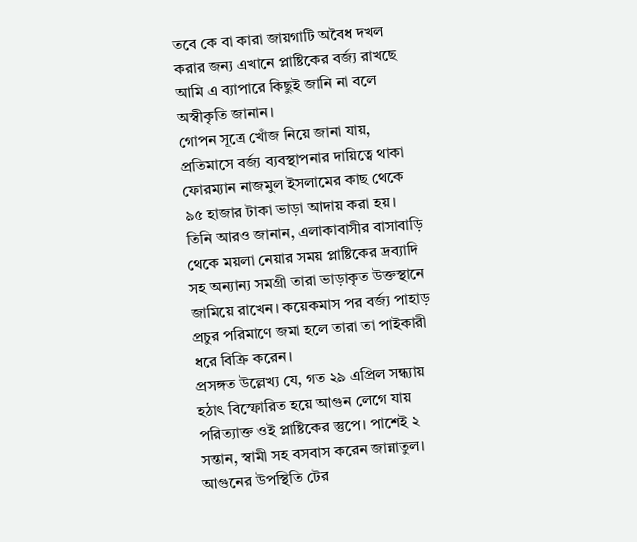তবে কে বা কারা জায়গাটি অবৈধ দখল করার জন্য এখানে প্লাষ্টিকের বর্জ্য রাখছে আমি এ ব্যাপারে কিছুই জানি না বলে অস্বীকৃতি জানান।
গোপন সূত্রে খোঁজ নিয়ে জানা যায়,
প্রতিমাসে বর্জ্য ব্যবস্থাপনার দায়িত্বে থাকা ফোরম্যান নাজমুল ইসলামের কাছ থেকে ৯৫ হাজার টাকা ভাড়া আদায় করা হয়। তিনি আরও জানান, এলাকাবাসীর বাসাবাড়ি থেকে ময়লা নেয়ার সময় প্লাষ্টিকের দ্রব্যাদি সহ অন্যান্য সমগ্রী তারা ভাড়াকৃত উক্তস্থানে জামিয়ে রাখেন। কয়েকমাস পর বর্জ্য পাহাড় প্রচুর পরিমাণে জমা হলে তারা তা পাইকারী ধরে বিক্রি করেন।
প্রসঙ্গত উল্লেখ্য যে, গত ২৯ এপ্রিল সন্ধ্যায় হঠাৎ বিস্ফোরিত হয়ে আগুন লেগে যায় পরিত্যাক্ত ওই প্লাষ্টিকের স্তুপে। পাশেই ২ সন্তান, স্বামী সহ বসবাস করেন জান্নাতুল। আগুনের উপস্থিতি টের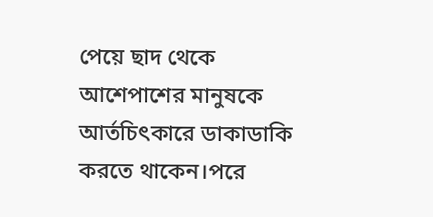পেয়ে ছাদ থেকে আশেপাশের মানুষকে আর্তচিৎকারে ডাকাডাকি করতে থাকেন।পরে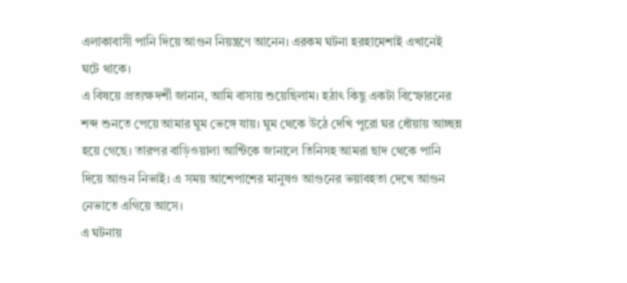এলাকাবাসী পানি দিয়ে আগুন নিয়ন্ত্রণে আনেন। এরকম ঘটনা হরহামেশাই এখানেই ঘটে থাকে।
এ বিষয়ে প্রত্যক্ষদর্শী জানান, আমি বাসায় শুয়েছিলাম। হঠাৎ কিছু একটা বিস্ফোরনের শব্দ শুনতে পেয়ে আমার ঘুম ভেঙ্গে যায়। ঘুম থেকে উঠে দেখি পুরো ঘর ধোঁয়ায় আচ্ছন্ন হয়ে গেছে। তারপর বাড়িওয়ালা আন্টিকে জানালে তিনিসহ আমরা ছাদ থেকে পানি দিয়ে আগুন নিভাই। এ সময় আশেপাশের মানুষও আগুনের ভয়াবহতা দেখে আগুন নেভাতে এগিয়ে আসে।
এ ঘটনায়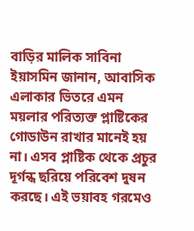বাড়ির মালিক সাবিনা ইয়াসমিন জানান, আবাসিক এলাকার ভিতরে এমন ময়লার পরিত্যক্ত প্লাষ্টিকের গোডাউন রাখার মানেই হয় না। এসব প্লাষ্টিক থেকে প্রচুর দূর্গন্ধ ছরিয়ে পরিবেশ দুষন করছে। এই ভয়াবহ গরমেও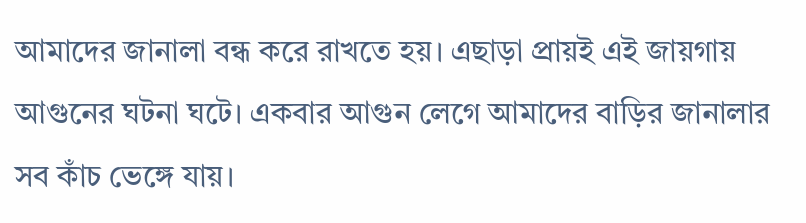আমাদের জানালা বন্ধ করে রাখতে হয়। এছাড়া প্রায়ই এই জায়গায় আগুনের ঘটনা ঘটে। একবার আগুন লেগে আমাদের বাড়ির জানালার সব কাঁচ ভেঙ্গে যায়।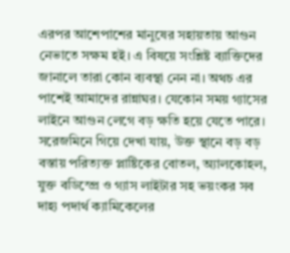এরপর আশেপাশের মানুষের সহায়তায় আগুন নেভাতে সক্ষম হই। এ বিষয়ে সংশ্লিষ্ট ব্যাক্তিদের জানালে তারা কোন ব্যবস্থা নেন না। অথচ এর পাশেই আমাদের রান্নাঘর। যেকোন সময় গ্যাসের লাইনে আগুন লেগে বড় ক্ষতি হয়ে যেতে পারে।
সরেজমিনে গিয়ে দেখা যায়, উক্ত স্থানে বড় বড় বস্তায় পরিত্যক্ত প্লাষ্টিকের বোতল, অ্যালকোহল, যুক্ত বডিস্প্রে ও গ্যাস লাইটার সহ ভয়ংকর সব দাহ্য পদার্থ ক্যামিকেলের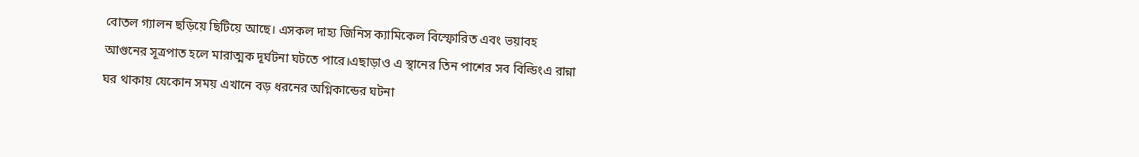বোতল গ্যালন ছড়িয়ে ছিটিয়ে আছে। এসকল দাহ্য জিনিস ক্যামিকেল বিস্ফোরিত এবং ভয়াবহ আগুনের সূত্রপাত হলে মারাত্মক দূর্ঘটনা ঘটতে পারে।এছাড়াও এ স্থানের তিন পাশের সব বিল্ডিংএ রান্না ঘর থাকায় যেকোন সময় এখানে বড় ধরনের অগ্নিকান্ডের ঘটনা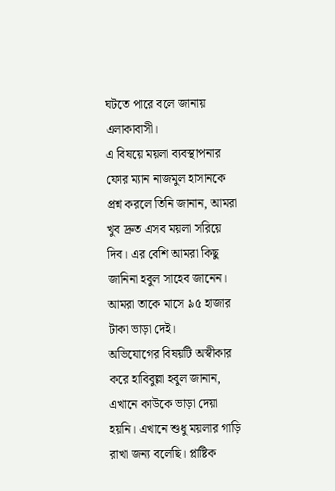ঘটতে পারে বলে জানায় এলাকাবাসী।
এ বিষয়ে ময়লা ব্যবস্থাপনার ফোর ম্যান নাজমুল হাসানকে প্রশ্ন করলে তিনি জানান, আমরা খুব দ্রুত এসব ময়লা সরিয়ে দিব। এর বেশি আমরা কিছু জানিনা হবুল সাহেব জানেন। আমরা তাকে মাসে ৯৫ হাজার টাকা ভাড়া দেই।
অভিযোগের বিষয়টি অস্বীকার করে হাবিবুল্লা হবুল জানান, এখানে কাউকে ভাড়া দেয়া হয়নি। এখানে শুধু ময়লার গাড়ি রাখা জন্য বলেছি। প্লাষ্টিক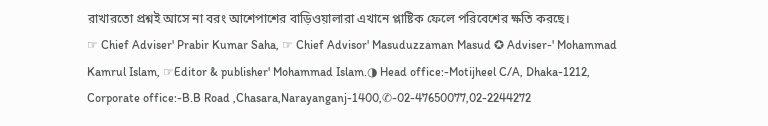রাখারতো প্রশ্নই আসে না বরং আশেপাশের বাড়িওয়ালারা এখানে প্লাষ্টিক ফেলে পরিবেশের ক্ষতি করছে।
☞ Chief Adviser' Prabir Kumar Saha, ☞ Chief Advisor' Masuduzzaman Masud ✪ Adviser-' Mohammad Kamrul Islam, ☞Editor & publisher' Mohammad Islam.◑ Head office:-Motijheel C/A, Dhaka-1212, Corporate office:-B.B Road ,Chasara,Narayanganj-1400,✆-02-47650077,02-2244272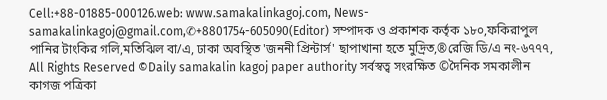Cell:+88-01885-000126.web: www.samakalinkagoj.com, News-samakalinkagoj@gmail.com,✆+8801754-605090(Editor) সম্পাদক ও প্রকাশক কর্তৃক ১৮০,ফকিরাপুল পানির টাংকির গলি,মতিঝিল বা/এ, ঢাকা অবস্থিত 'জননী প্রিন্টার্স' ছাপাখানা হতে মুদ্রিত,®রেজি ডি/এ নং-৬৭৭৭, All Rights Reserved ©Daily samakalin kagoj paper authority সর্বস্বত্ব সংরক্ষিত ©দৈনিক সমকালীন কাগজ পত্রিকা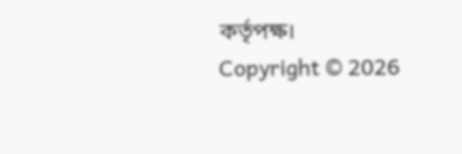কর্তৃপক্ষ।
Copyright © 2026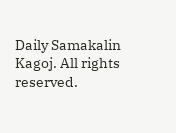Daily Samakalin Kagoj. All rights reserved.